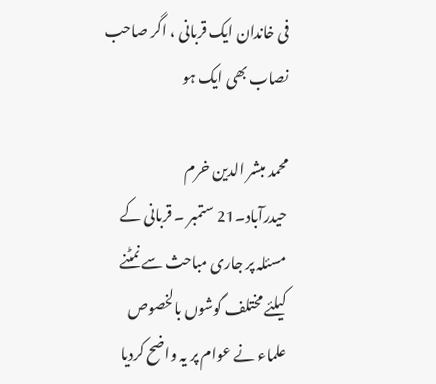فی خاندان ایک قربانی ، اگر صاحب نصاب بھی ایک ہو

محمد مبشر الدین خرم
حیدرآباد۔21 ستمبر ۔ قربانی کے مسئلہ پر جاری مباحث سے نمٹنے کیلئے مختلف گوشوں بالخصوص علماء نے عوام پر یہ واضح کردیا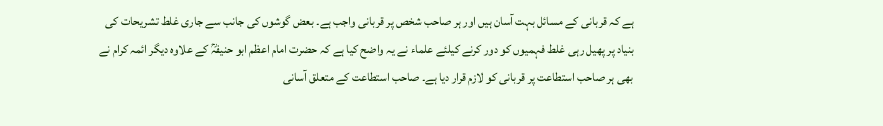ہے کہ قربانی کے مسائل بہت آسان ہیں اور ہر صاحب شخص پر قربانی واجب ہے۔ بعض گوشوں کی جانب سے جاری غلط تشریحات کی بنیاد پر پھیل رہی غلط فہمیوں کو دور کرنے کیلئے علماء نے یہ واضح کیا ہے کہ حضرت امام اعظم ابو حنیفہؒ کے علاوہ دیگر ائمہ کرام نے بھی ہر صاحب استطاعت پر قربانی کو لازم قرار دیا ہے۔ صاحب استطاعت کے متعلق آسانی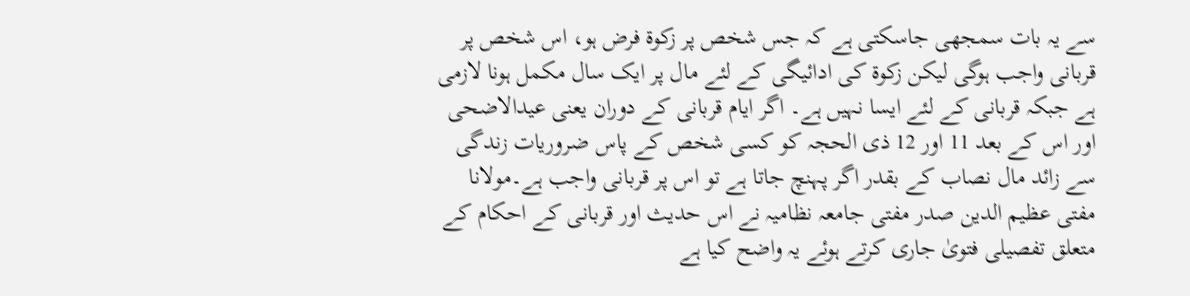سے یہ بات سمجھی جاسکتی ہے کہ جس شخص پر زکوۃ فرض ہو، اس شخص پر قربانی واجب ہوگی لیکن زکوۃ کی ادائیگی کے لئے مال پر ایک سال مکمل ہونا لازمی ہے جبکہ قربانی کے لئے ایسا نہیں ہے۔ اگر ایام قربانی کے دوران یعنی عیدالاضحی اور اس کے بعد 11 اور 12 ذی الحجہ کو کسی شخص کے پاس ضروریات زندگی سے زائد مال نصاب کے بقدر اگر پہنچ جاتا ہے تو اس پر قربانی واجب ہے۔مولانا مفتی عظیم الدین صدر مفتی جامعہ نظامیہ نے اس حدیث اور قربانی کے احکام کے متعلق تفصیلی فتویٰ جاری کرتے ہوئے یہ واضح کیا ہے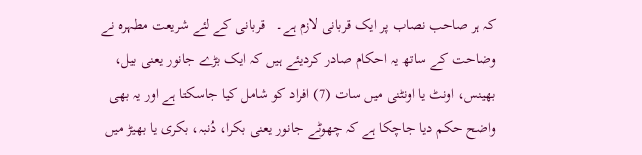کہ ہر صاحب نصاب پر ایک قربانی لازم ہے۔   قربانی کے لئے شریعت مطہرہ نے وضاحت کے ساتھ یہ احکام صادر کردیئے ہیں کہ ایک بڑے جانور یعنی بیل، بھینس، اونٹ یا اونٹنی میں سات (7) افراد کو شامل کیا جاسکتا ہے اور یہ بھی واضح حکم دیا جاچکا ہے کہ چھوٹے جانور یعنی بکرا، دُنبہ، بکری یا بھیڑ میں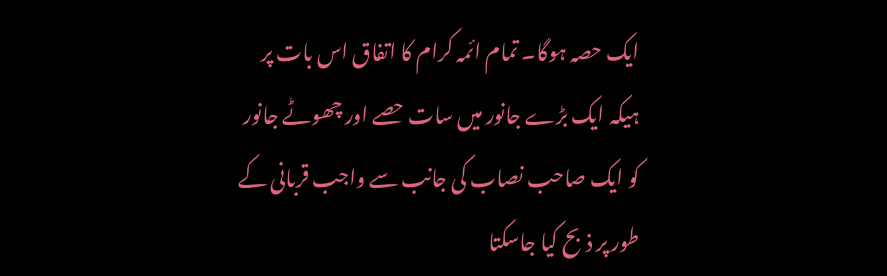ایک حصہ ہوگا۔ تمام ائمہ کرام کا اتفاق اس بات پر ہیکہ ایک بڑے جانور میں سات حصے اور چھوٹے جانور کو ایک صاحب نصاب کی جانب سے واجب قربانی کے طور پر ذبح کیا جاسکتا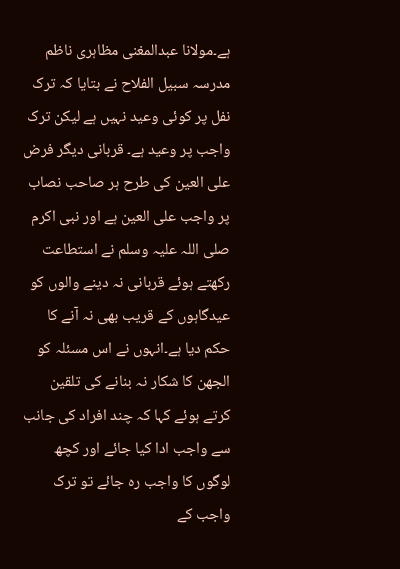ہے۔مولانا عبدالمغنی مظاہری ناظم مدرسہ سبیل الفلاح نے بتایا کہ ترک نفل پر کوئی وعید نہیں ہے لیکن ترک واجب پر وعید ہے۔ قربانی دیگر فرض علی العین کی طرح ہر صاحب نصاب پر واجب علی العین ہے اور نبی اکرم صلی اللہ علیہ وسلم نے استطاعت رکھتے ہوئے قربانی نہ دینے والوں کو عیدگاہوں کے قریب بھی نہ آنے کا حکم دیا ہے۔انہوں نے اس مسئلہ کو الجھن کا شکار نہ بنانے کی تلقین کرتے ہوئے کہا کہ چند افراد کی جانب سے واجب ادا کیا جائے اور کچھ لوگوں کا واجب رہ جائے تو ترک واجب کے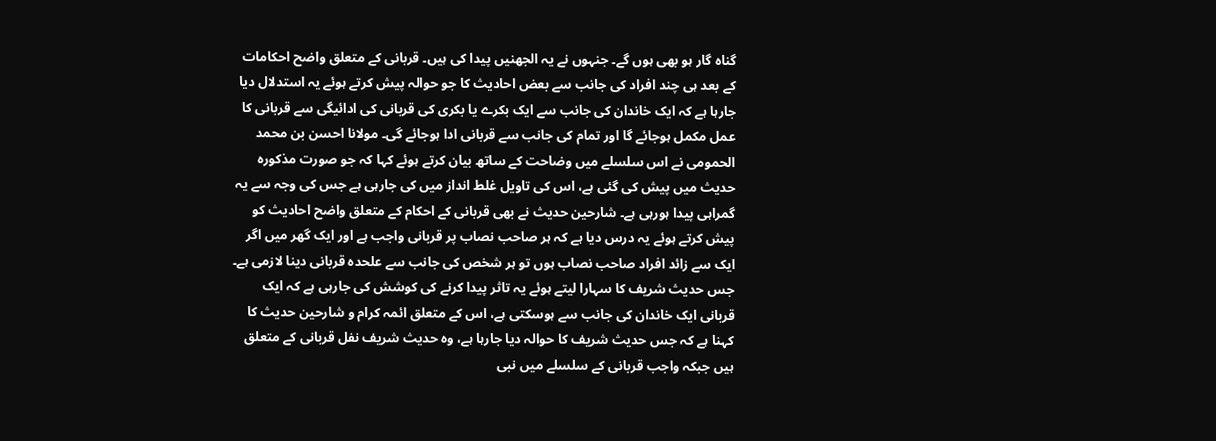گناہ گار ہو بھی ہوں گے۔ جنہوں نے یہ الجھنیں پیدا کی ہیں۔ قربانی کے متعلق واضح احکامات کے بعد ہی چند افراد کی جانب سے بعض احادیث کا جو حوالہ پیش کرتے ہوئے یہ استدلال دیا جارہا ہے کہ ایک خاندان کی جانب سے ایک بکرے یا بکری کی قربانی کی ادائیگی سے قربانی کا عمل مکمل ہوجائے گا اور تمام کی جانب سے قربانی ادا ہوجائے گی۔ مولانا احسن بن محمد الحمومی نے اس سلسلے میں وضاحت کے ساتھ بیان کرتے ہوئے کہا کہ جو صورت مذکورہ حدیث میں پیش کی گئی ہے، اس کی تاویل غلط انداز میں کی جارہی ہے جس کی وجہ سے یہ گمراہی پیدا ہورہی ہے۔ شارحین حدیث نے بھی قربانی کے احکام کے متعلق واضح احادیث کو پیش کرتے ہوئے یہ درس دیا ہے کہ ہر صاحب نصاب پر قربانی واجب ہے اور ایک گھر میں اگر ایک سے زائد افراد صاحب نصاب ہوں تو ہر شخص کی جانب سے علحدہ قربانی دینا لازمی ہے۔ جس حدیث شریف کا سہارا لیتے ہوئے یہ تاثر پیدا کرنے کی کوشش کی جارہی ہے کہ ایک قربانی ایک خاندان کی جانب سے ہوسکتی ہے، اس کے متعلق ائمہ کرام و شارحین حدیث کا کہنا ہے کہ جس حدیث شریف کا حوالہ دیا جارہا ہے، وہ حدیث شریف نفل قربانی کے متعلق ہیں جبکہ واجب قربانی کے سلسلے میں نبی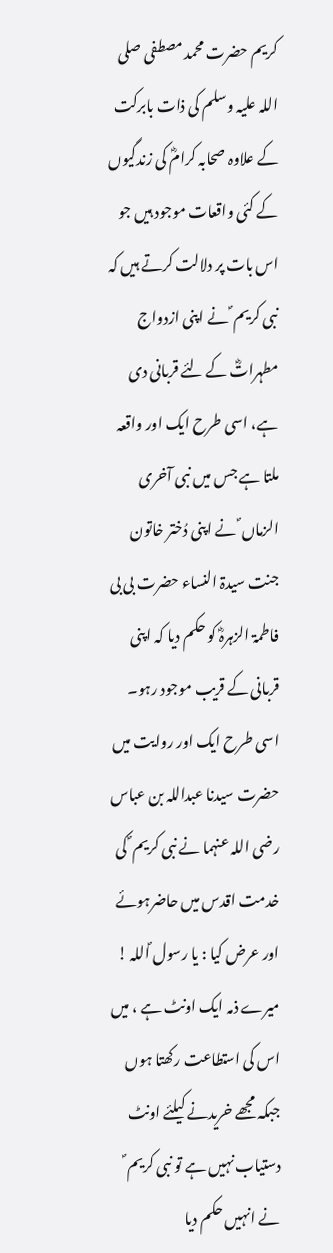کریم حضرت محمد مصطفی صلی اللہ علیہ وسلم کی ذات بابرکت کے علاوہ صحابہ کرامؓ کی زندگیوں کے کئی واقعات موجود ہیں جو اس بات پر دلالت کرتے ہیں کہ نبی کریم ؐ نے اپنی ازدواج مطہراتؓ کے لئے قربانی دی ہے، اسی طرح ایک اور واقعہ ملتا ہے جس میں نبی آخری الزماں ؐ نے اپنی دُختر خاتون جنت سیدۃ النساء حضرت بی بی فاطمۃ الزہرہؓ کو حکم دیا کہ اپنی قربانی کے قریب موجود رہو۔ اسی طرح ایک اور روایت میں حضرت سیدنا عبداللہ بن عباس رضی اللہ عنہما نے نبی کریم ؐ کی خدمت اقدس میں حاضرہوئے اور عرض کیا : یا رسول ؐاللہ ! میرے ذمہ ایک اونٹ ہے ، میں اس کی استطاعت رکھتا ہوں جبکہ مجھے خریدنے کیلئے اونٹ دستیاب نہیں ہے تو نبی کریم ؐ نے انہیں حکم دیا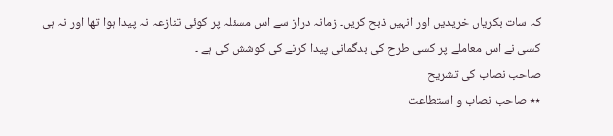کہ سات بکریاں خریدیں اور انہیں ذبح کریں۔ زمانہ دراز سے اس مسئلہ پر کوئی تنازعہ نہ پیدا ہوا تھا اور نہ ہی کسی نے اس معاملے پر کسی طرح کی بدگمانی پیدا کرنے کی کوشش کی ہے ۔
صاحب نصاب کی تشریح
٭٭ صاحب نصاب و استطاعت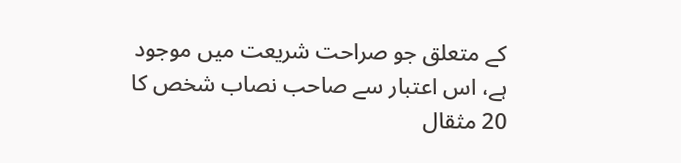کے متعلق جو صراحت شریعت میں موجود ہے، اس اعتبار سے صاحب نصاب شخص کا 20 مثقال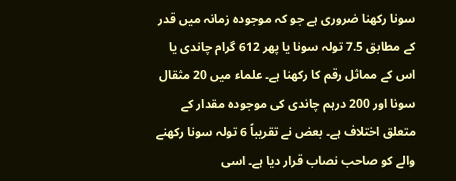سونا رکھنا ضروری ہے جو کہ موجودہ زمانہ میں قدر کے مطابق 7.5 تولہ سونا یا پھر 612 گرام چاندی یا اس کے مماثل رقم کا رکھنا ہے۔ علماء میں 20 مثقال سونا اور 200 درہم چاندی کی موجودہ مقدار کے متعلق اختلاف ہے۔ بعض نے تقریباً 6 تولہ سونا رکھنے والے کو صاحب نصاب قرار دیا ہے۔ اسی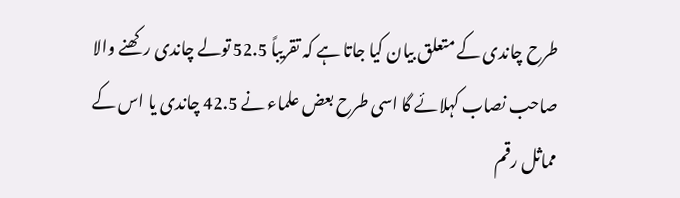طرح چاندی کے متعلق بیان کیا جاتا ہے کہ تقریباً 52.5 تولے چاندی رکھنے والا صاحب نصاب کہلائے گا اسی طرح بعض علماء نے 42.5 چاندی یا اس کے مماثل رقم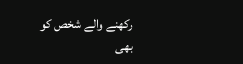رکھنے والے شخص کو بھی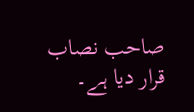صاحب نصاب قرار دیا ہے۔